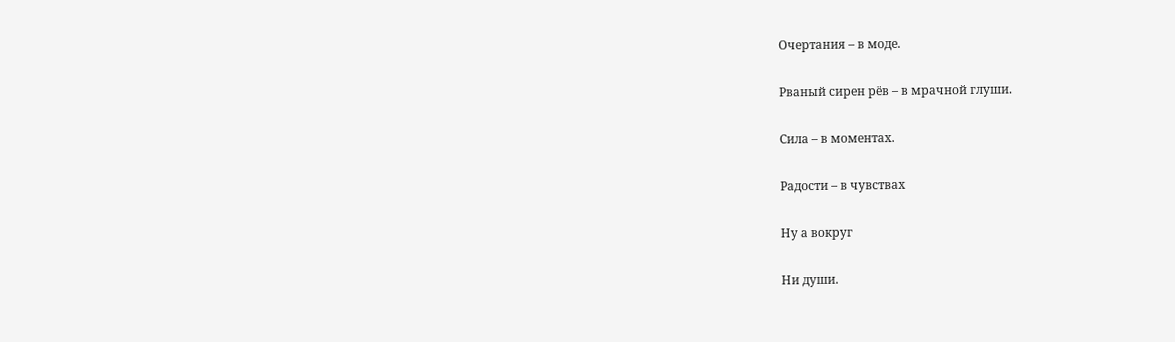Очертания – в моде.

Рваный сирен рёв – в мрачной глуши.

Сила – в моментах.

Радости – в чувствах

Ну а вокруг

Ни души.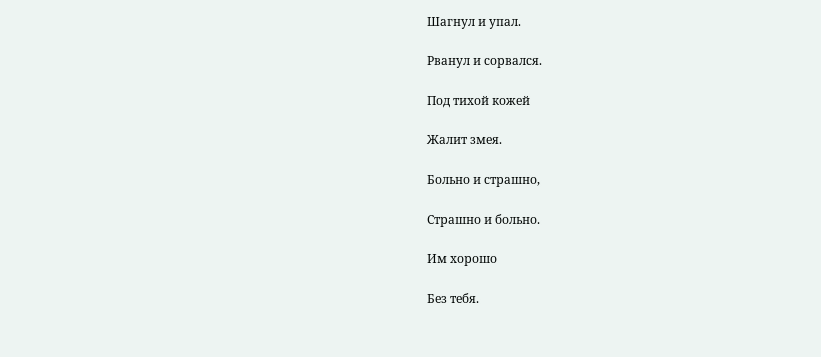Шагнул и упал.

Рванул и сорвался.

Под тихой кожей

Жалит змея.

Больно и страшно,

Страшно и больно.

Им хорошо

Без тебя.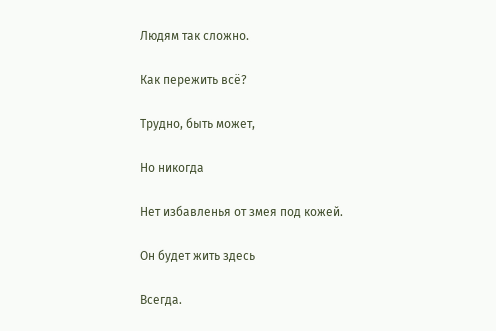Людям так сложно.

Как пережить всё?

Трудно, быть может,

Но никогда

Нет избавленья от змея под кожей.

Он будет жить здесь

Всегда.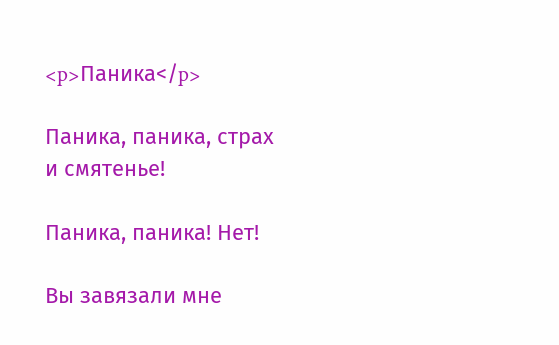<p>Паника</p>

Паника, паника, страх и смятенье!

Паника, паника! Нет!

Вы завязали мне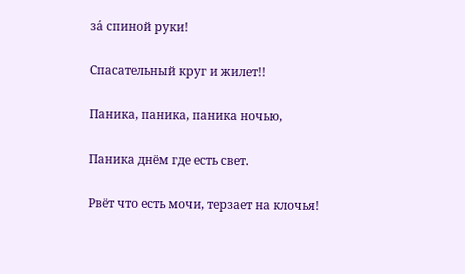за́ спиной руки!

Спасательный круг и жилет!!

Паника, паника, паника ночью,

Паника днём где есть свет.

Рвёт что есть мочи, терзает на клочья!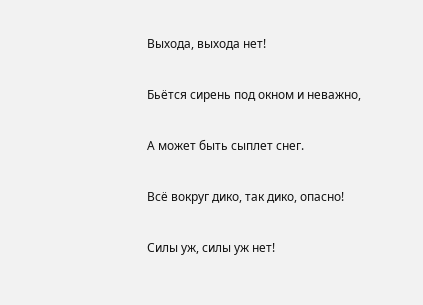Выхода, выхода нет!

Бьётся сирень под окном и неважно,

А может быть сыплет снег.

Всё вокруг дико, так дико, опасно!

Силы уж, силы уж нет!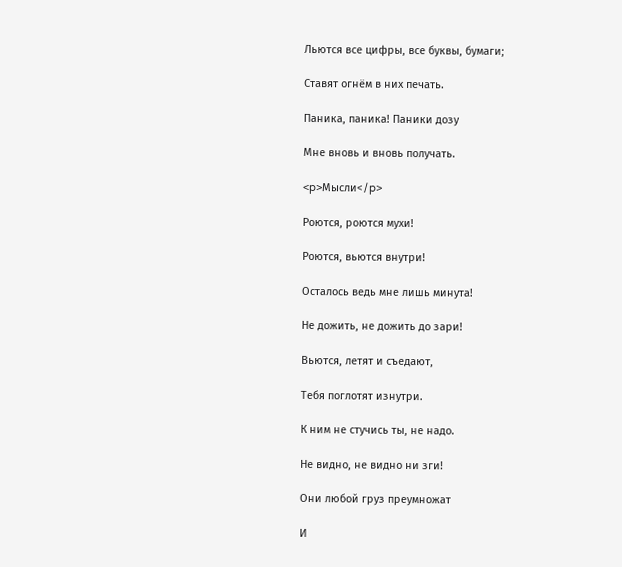Льются все цифры, все буквы, бумаги;

Ставят огнём в них печать.

Паника, паника! Паники дозу

Мне вновь и вновь получать.

<p>Мысли</p>

Роются, роются мухи!

Роются, вьются внутри!

Осталось ведь мне лишь минута!

Не дожить, не дожить до зари!

Вьются, летят и съедают,

Тебя поглотят изнутри.

К ним не стучись ты, не надо.

Не видно, не видно ни зги!

Они любой груз преумножат

И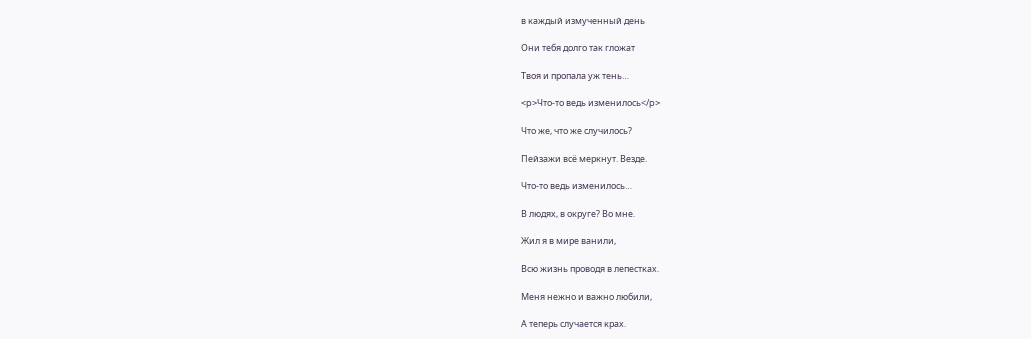в каждый измученный день

Они тебя долго так гложат

Твоя и пропала уж тень…

<p>Что-то ведь изменилось</p>

Что же, что же случилось?

Пейзажи всё меркнут. Везде.

Что-то ведь изменилось…

В людях, в округе? Во мне.

Жил я в мире ванили,

Всю жизнь проводя в лепестках.

Меня нежно и важно любили,

А теперь случается крах.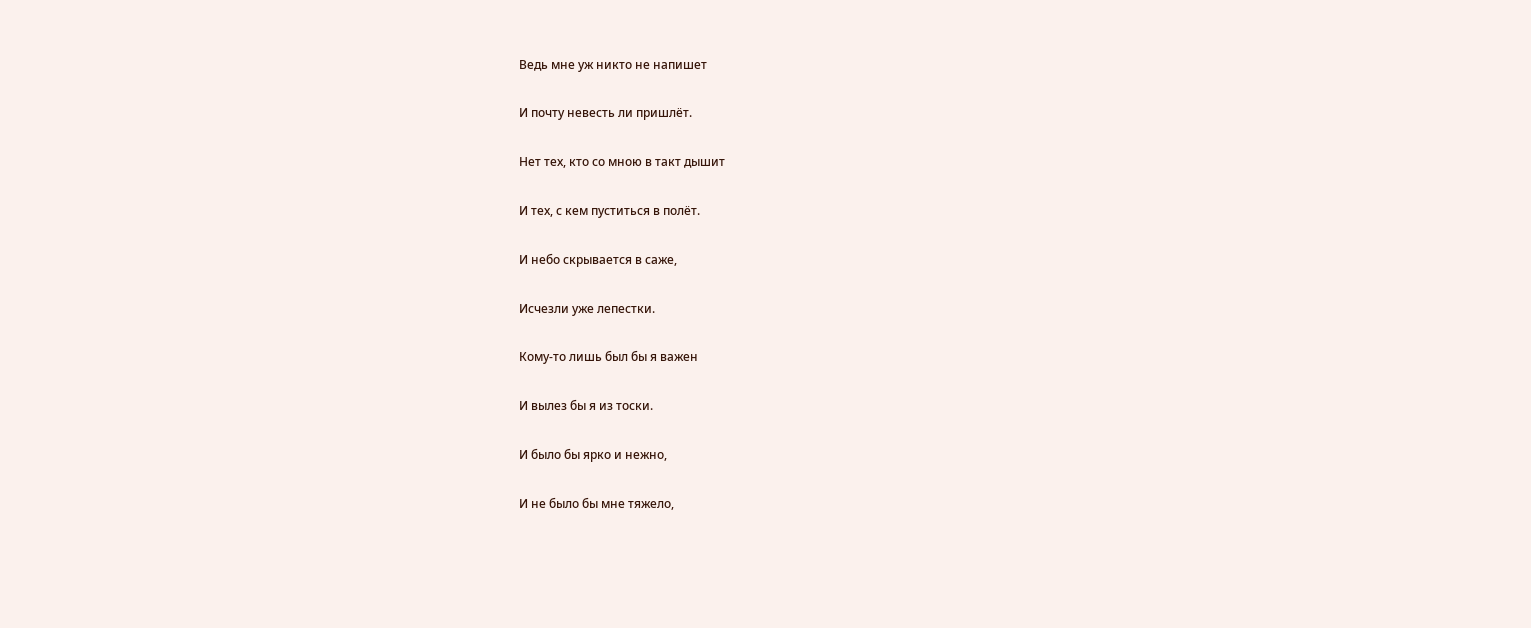Ведь мне уж никто не напишет

И почту невесть ли пришлёт.

Нет тех, кто со мною в такт дышит

И тех, с кем пуститься в полёт.

И небо скрывается в саже,

Исчезли уже лепестки.

Кому-то лишь был бы я важен

И вылез бы я из тоски.

И было бы ярко и нежно,

И не было бы мне тяжело,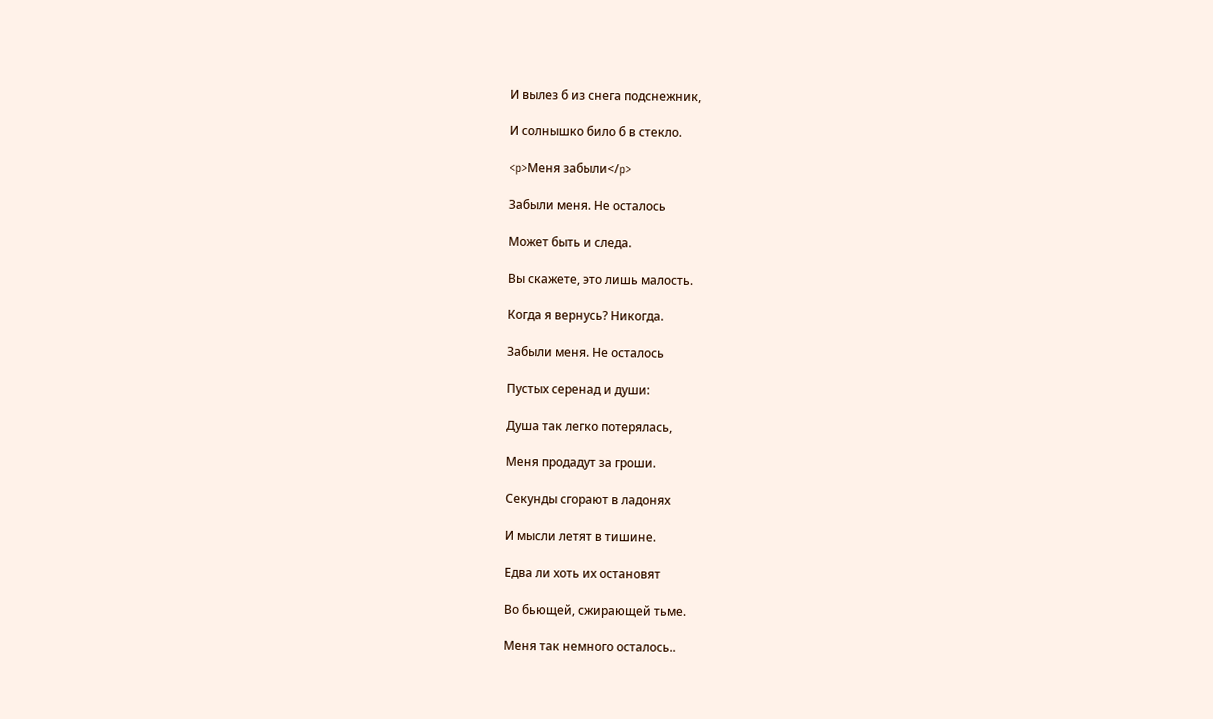И вылез б из снега подснежник,

И солнышко било б в стекло.

<p>Меня забыли</p>

Забыли меня. Не осталось

Может быть и следа.

Вы скажете, это лишь малость.

Когда я вернусь? Никогда.

Забыли меня. Не осталось

Пустых серенад и души:

Душа так легко потерялась,

Меня продадут за гроши.

Секунды сгорают в ладонях

И мысли летят в тишине.

Едва ли хоть их остановят

Во бьющей, сжирающей тьме.

Меня так немного осталось..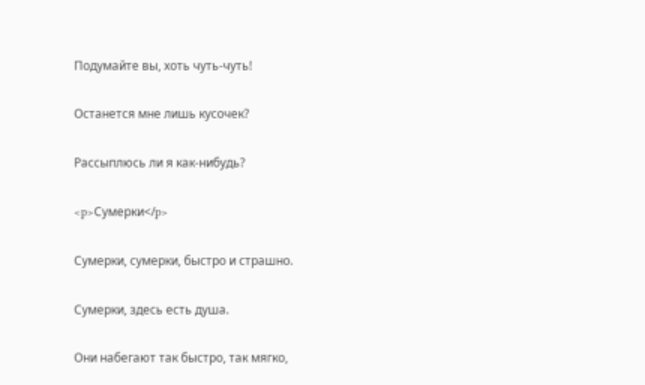Подумайте вы, хоть чуть-чуть!

Останется мне лишь кусочек?

Рассыплюсь ли я как-нибудь?

<p>Сумерки</p>

Сумерки, сумерки, быстро и страшно.

Сумерки, здесь есть душа.

Они набегают так быстро, так мягко,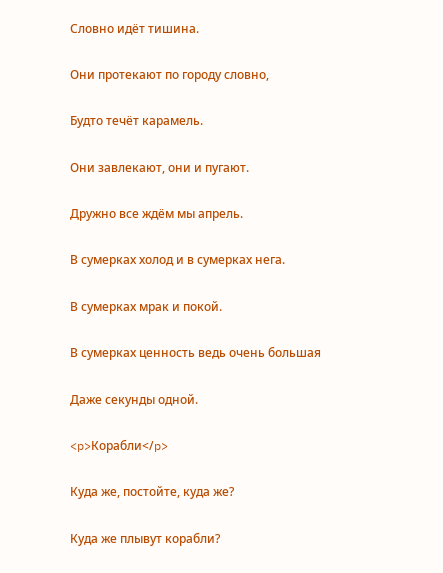Словно идёт тишина.

Они протекают по городу словно,

Будто течёт карамель.

Они завлекают, они и пугают.

Дружно все ждём мы апрель.

В сумерках холод и в сумерках нега.

В сумерках мрак и покой.

В сумерках ценность ведь очень большая

Даже секунды одной.

<p>Корабли</p>

Куда же, постойте, куда же?

Куда же плывут корабли?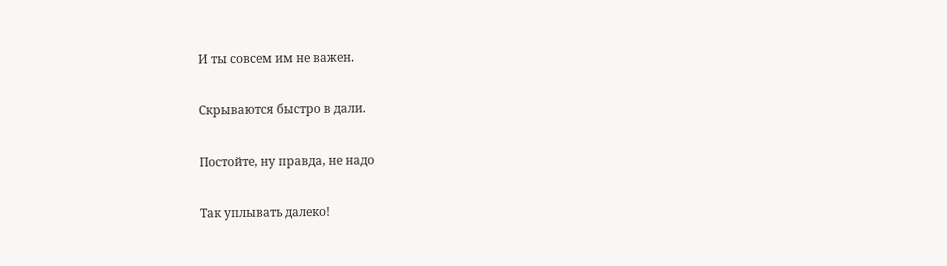И ты совсем им не важен.

Скрываются быстро в дали.

Постойте, ну правда, не надо

Так уплывать далеко!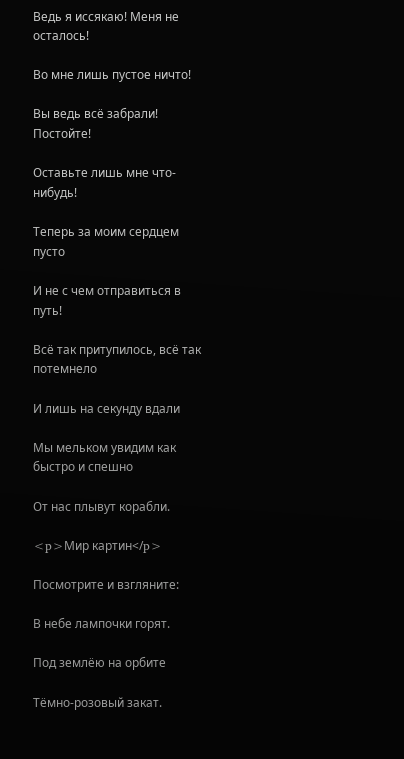Ведь я иссякаю! Меня не осталось!

Во мне лишь пустое ничто!

Вы ведь всё забрали! Постойте!

Оставьте лишь мне что-нибудь!

Теперь за моим сердцем пусто

И не с чем отправиться в путь!

Всё так притупилось, всё так потемнело

И лишь на секунду вдали

Мы мельком увидим как быстро и спешно

От нас плывут корабли.

<p>Мир картин</p>

Посмотрите и взгляните:

В небе лампочки горят.

Под землёю на орбите

Тёмно-розовый закат.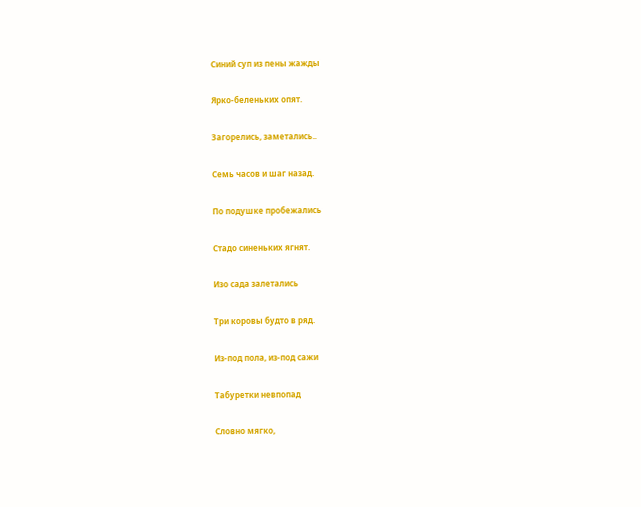Синий суп из пены жажды

Ярко-беленьких опят.

Загорелись, заметались..

Семь часов и шаг назад.

По подушке пробежались

Стадо синеньких ягнят.

Изо сада залетались

Три коровы будто в ряд.

Из-под пола, из-под сажи

Табуретки невпопад

Словно мягко,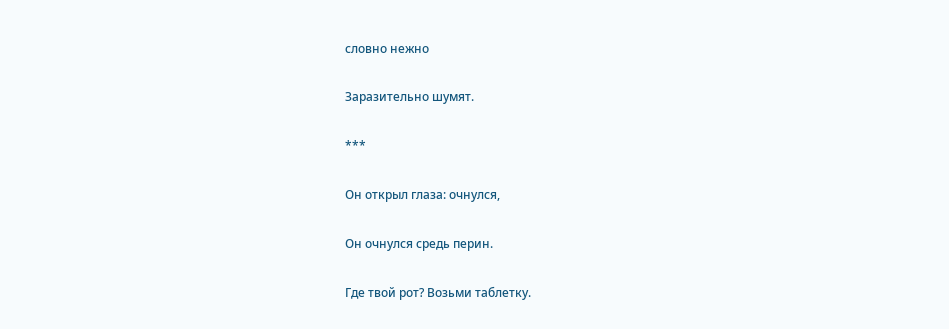словно нежно

Заразительно шумят.

***

Он открыл глаза: очнулся,

Он очнулся средь перин.

Где твой рот? Возьми таблетку.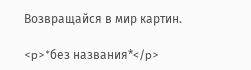Возвращайся в мир картин.

<p>*без названия*</p>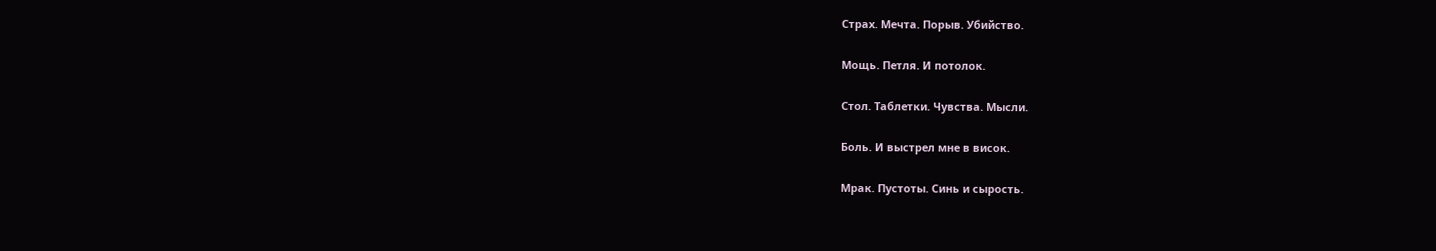Страх. Мечта. Порыв. Убийство.

Мощь. Петля. И потолок.

Стол. Таблетки. Чувства. Мысли.

Боль. И выстрел мне в висок.

Мрак. Пустоты. Синь и сырость.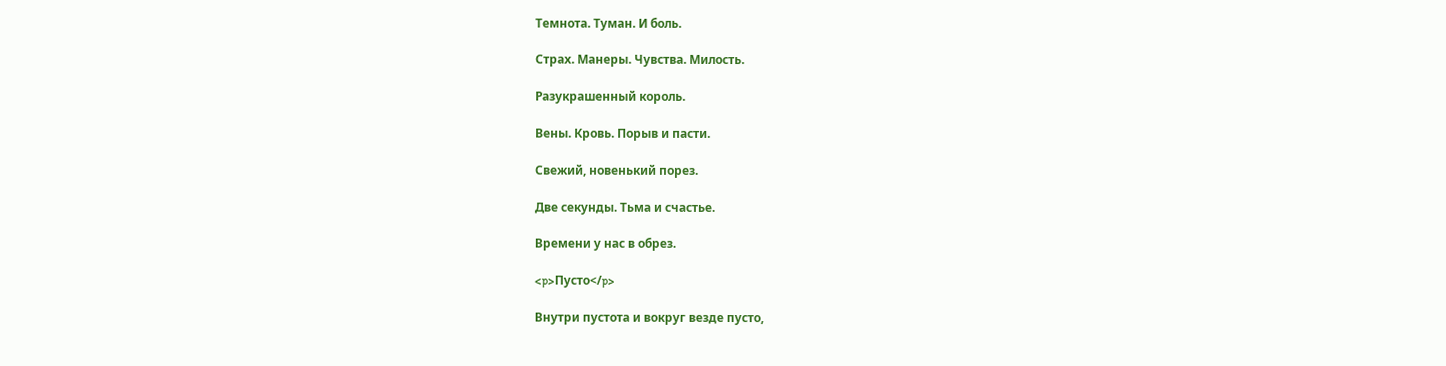Темнота. Туман. И боль.

Страх. Манеры. Чувства. Милость.

Разукрашенный король.

Вены. Кровь. Порыв и пасти.

Свежий, новенький порез.

Две секунды. Тьма и счастье.

Времени у нас в обрез.

<p>Пусто</p>

Внутри пустота и вокруг везде пусто,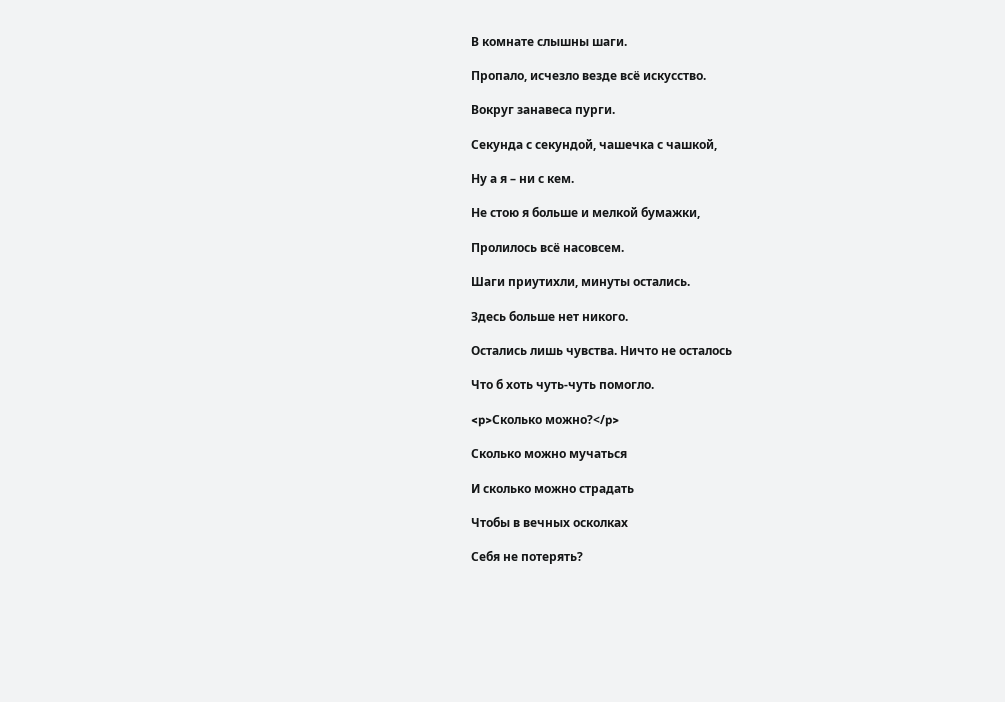В комнате слышны шаги.

Пропало, исчезло везде всё искусство.

Вокруг занавеса пурги.

Секунда с секундой, чашечка с чашкой,

Ну а я – ни с кем.

Не стою я больше и мелкой бумажки,

Пролилось всё насовсем.

Шаги приутихли, минуты остались.

Здесь больше нет никого.

Остались лишь чувства. Ничто не осталось

Что б хоть чуть-чуть помогло.

<p>Сколько можно?</p>

Сколько можно мучаться

И сколько можно страдать

Чтобы в вечных осколках

Себя не потерять?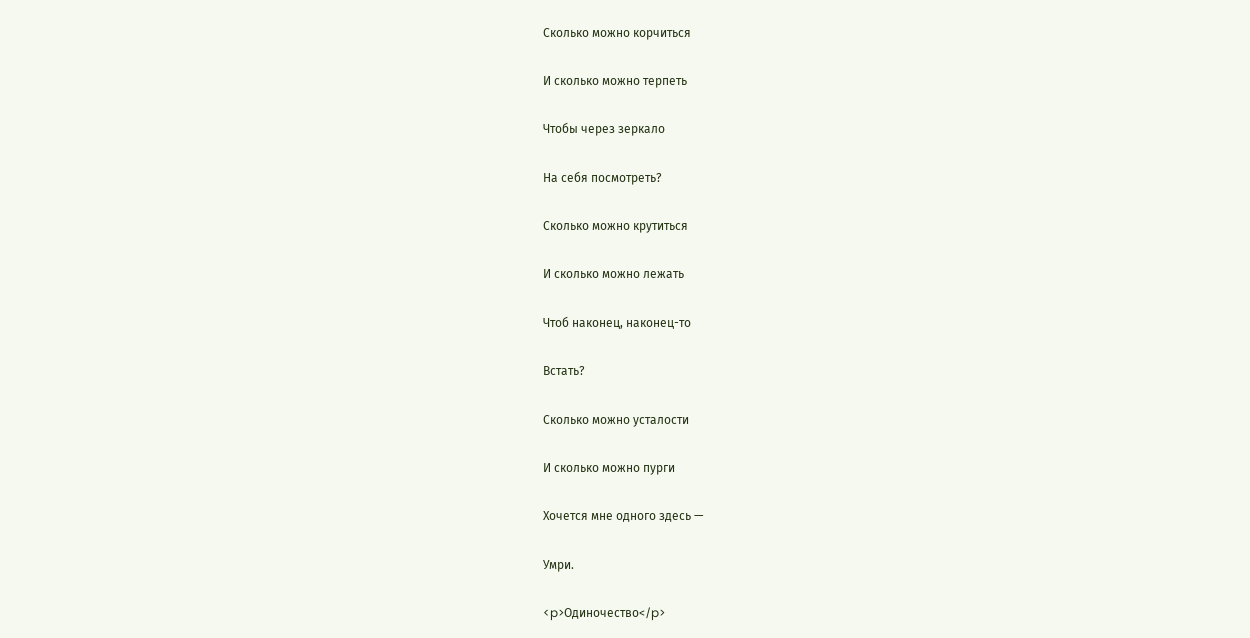Сколько можно корчиться

И сколько можно терпеть

Чтобы через зеркало

На себя посмотреть?

Сколько можно крутиться

И сколько можно лежать

Чтоб наконец, наконец-то

Встать?

Сколько можно усталости

И сколько можно пурги

Хочется мне одного здесь —

Умри.

<p>Одиночество</p>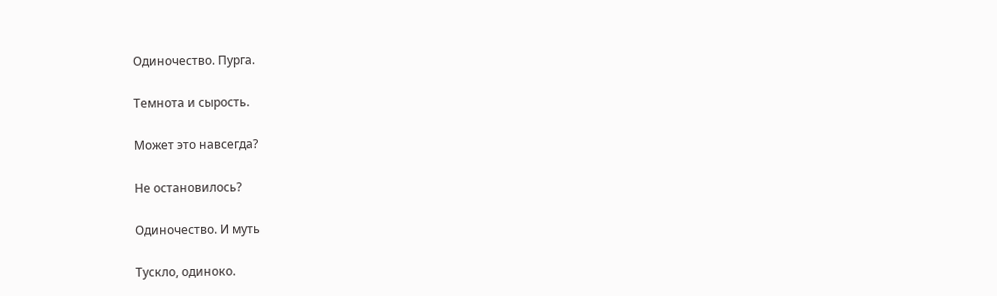Одиночество. Пурга.

Темнота и сырость.

Может это навсегда?

Не остановилось?

Одиночество. И муть

Тускло, одиноко.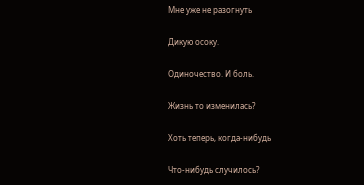Мне уже не разогнуть

Дикую осоку.

Одиночество. И боль.

Жизнь то изменилась?

Хоть теперь, когда-нибудь

Что-нибудь случилось?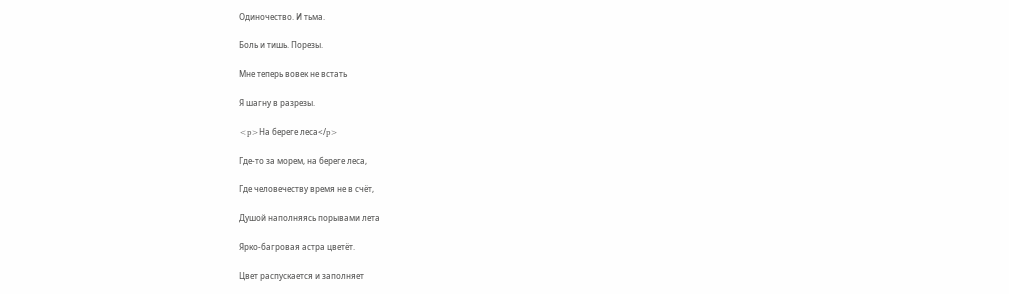Одиночество. И тьма.

Боль и тишь. Порезы.

Мне теперь вовек не встать

Я шагну в разрезы.

<p>На береге леса</p>

Где-то за морем, на береге леса,

Где человечеству время не в счёт,

Душой наполняясь порывами лета

Ярко-багровая астра цветёт.

Цвет распускается и заполняет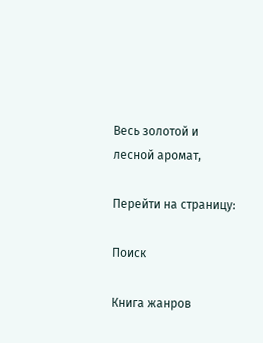Весь золотой и лесной аромат,

Перейти на страницу:

Поиск

Книга жанров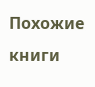Похожие книги